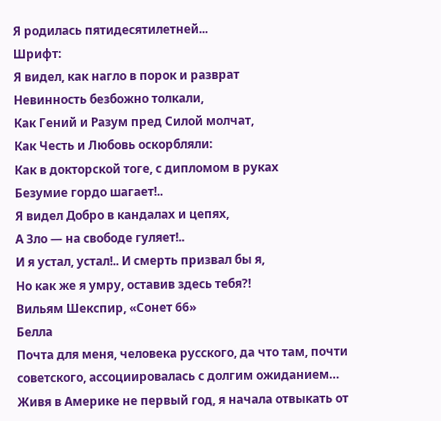Я родилась пятидесятилетней...
Шрифт:
Я видел, как нагло в порок и разврат
Невинность безбожно толкали,
Как Гений и Разум пред Силой молчат,
Как Честь и Любовь оскорбляли:
Как в докторской тоге, с дипломом в руках
Безумие гордо шагает!..
Я видел Добро в кандалах и цепях,
А Зло — на свободе гуляет!..
И я устал, устал!.. И смерть призвал бы я,
Но как же я умру, оставив здесь тебя?!
Вильям Шекспир, «Сонет 66»
Белла
Почта для меня, человека русского, да что там, почти советского, ассоциировалась с долгим ожиданием… Живя в Америке не первый год, я начала отвыкать от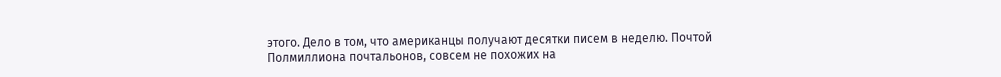этого. Дело в том, что американцы получают десятки писем в неделю. Почтой
Полмиллиона почтальонов, совсем не похожих на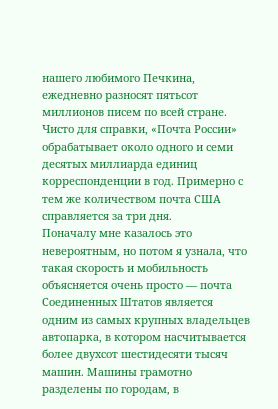нашего любимого Печкина, ежедневно разносят пятьсот миллионов писем по всей стране. Чисто для справки, «Почта России» обрабатывает около одного и семи десятых миллиарда единиц корреспонденции в год. Примерно с тем же количеством почта США справляется за три дня.
Поначалу мне казалось это невероятным, но потом я узнала, что такая скорость и мобильность объясняется очень просто — почта Соединенных Штатов является одним из самых крупных владельцев автопарка, в котором насчитывается более двухсот шестидесяти тысяч машин. Машины грамотно разделены по городам, в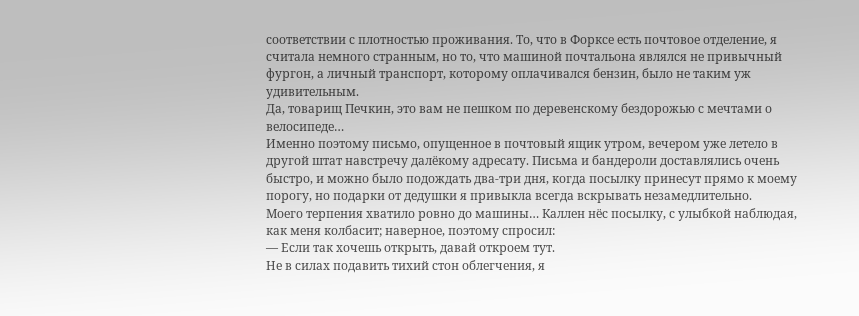соответствии с плотностью проживания. То, что в Форксе есть почтовое отделение, я считала немного странным, но то, что машиной почтальона являлся не привычный фургон, а личный транспорт, которому оплачивался бензин, было не таким уж удивительным.
Да, товарищ Печкин, это вам не пешком по деревенскому бездорожью с мечтами о велосипеде…
Именно поэтому письмо, опущенное в почтовый ящик утром, вечером уже летело в другой штат навстречу далёкому адресату. Письма и бандероли доставлялись очень быстро, и можно было подождать два-три дня, когда посылку принесут прямо к моему порогу, но подарки от дедушки я привыкла всегда вскрывать незамедлительно.
Моего терпения хватило ровно до машины… Каллен нёс посылку, с улыбкой наблюдая, как меня колбасит; наверное, поэтому спросил:
— Если так хочешь открыть, давай откроем тут.
Не в силах подавить тихий стон облегчения, я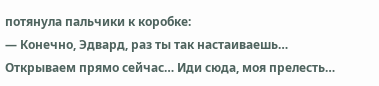потянула пальчики к коробке:
— Конечно, Эдвард, раз ты так настаиваешь… Открываем прямо сейчас… Иди сюда, моя прелесть…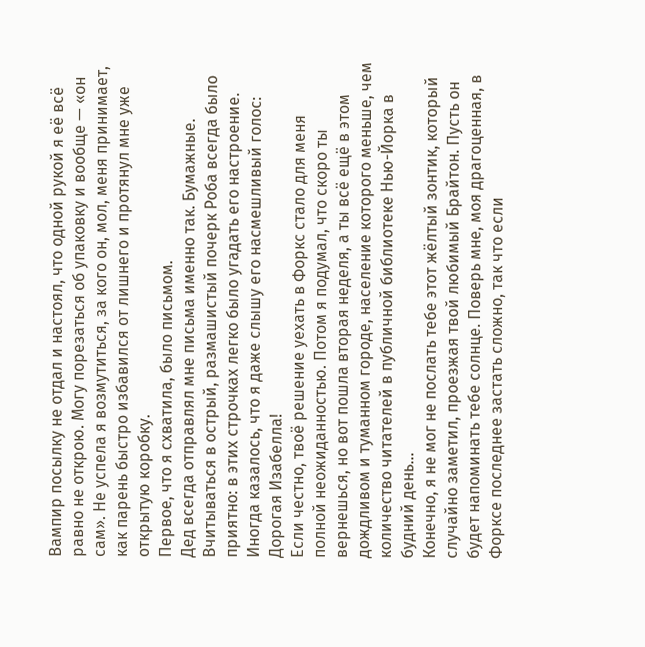Вампир посылку не отдал и настоял, что одной рукой я её всё равно не открою. Могу порезаться об упаковку и вообще — «он сам». Не успела я возмутиться, за кого он, мол, меня принимает, как парень быстро избавился от лишнего и протянул мне уже открытую коробку.
Первое, что я схватила, было письмом.
Дед всегда отправлял мне письма именно так. Бумажные. Вчитываться в острый, размашистый почерк Роба всегда было приятно: в этих строчках легко было угадать его настроение. Иногда казалось, что я даже слышу его насмешливый голос:
Дорогая Изабелла!
Если честно, твоё решение уехать в Форкс стало для меня полной неожиданностью. Потом я подумал, что скоро ты вернешься, но вот пошла вторая неделя, а ты всё ещё в этом дождливом и туманном городе, население которого меньше, чем количество читателей в публичной библиотеке Нью-Йорка в будний день…
Конечно, я не мог не послать тебе этот жёлтый зонтик, который случайно заметил, проезжая твой любимый Брайтон. Пусть он будет напоминать тебе солнце. Поверь мне, моя драгоценная, в Форксе последнее застать сложно, так что если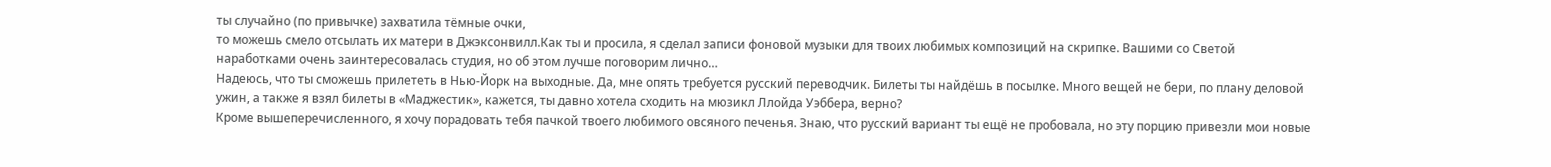ты случайно (по привычке) захватила тёмные очки,
то можешь смело отсылать их матери в Джэксонвилл.Как ты и просила, я сделал записи фоновой музыки для твоих любимых композиций на скрипке. Вашими со Светой наработками очень заинтересовалась студия, но об этом лучше поговорим лично…
Надеюсь, что ты сможешь прилететь в Нью-Йорк на выходные. Да, мне опять требуется русский переводчик. Билеты ты найдёшь в посылке. Много вещей не бери, по плану деловой ужин, а также я взял билеты в «Маджестик», кажется, ты давно хотела сходить на мюзикл Ллойда Уэббера, верно?
Кроме вышеперечисленного, я хочу порадовать тебя пачкой твоего любимого овсяного печенья. Знаю, что русский вариант ты ещё не пробовала, но эту порцию привезли мои новые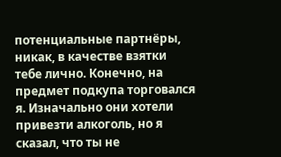потенциальные партнёры, никак, в качестве взятки тебе лично. Конечно, на предмет подкупа торговался я. Изначально они хотели привезти алкоголь, но я сказал, что ты не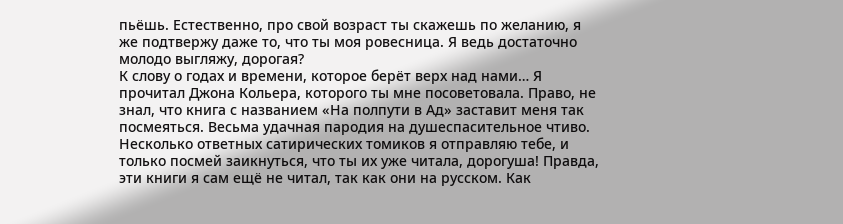пьёшь. Естественно, про свой возраст ты скажешь по желанию, я же подтвержу даже то, что ты моя ровесница. Я ведь достаточно молодо выгляжу, дорогая?
К слову о годах и времени, которое берёт верх над нами… Я прочитал Джона Кольера, которого ты мне посоветовала. Право, не знал, что книга с названием «На полпути в Ад» заставит меня так посмеяться. Весьма удачная пародия на душеспасительное чтиво.
Несколько ответных сатирических томиков я отправляю тебе, и только посмей заикнуться, что ты их уже читала, дорогуша! Правда, эти книги я сам ещё не читал, так как они на русском. Как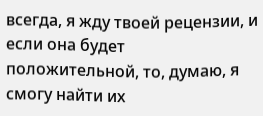всегда, я жду твоей рецензии, и если она будет положительной, то, думаю, я смогу найти их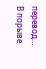перевод…
В порыве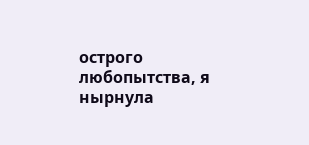острого любопытства, я нырнула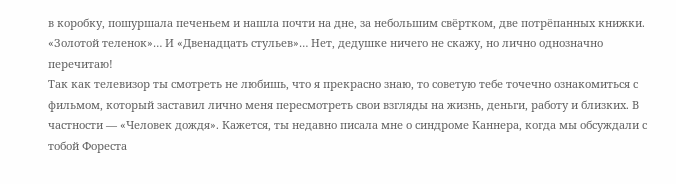в коробку, пошуршала печеньем и нашла почти на дне, за небольшим свёртком, две потрёпанных книжки. «Золотой теленок»… И «Двенадцать стульев»… Нет, дедушке ничего не скажу, но лично однозначно перечитаю!
Так как телевизор ты смотреть не любишь, что я прекрасно знаю, то советую тебе точечно ознакомиться с фильмом, который заставил лично меня пересмотреть свои взгляды на жизнь, деньги, работу и близких. В частности — «Человек дождя». Кажется, ты недавно писала мне о синдроме Каннера, когда мы обсуждали с тобой Фореста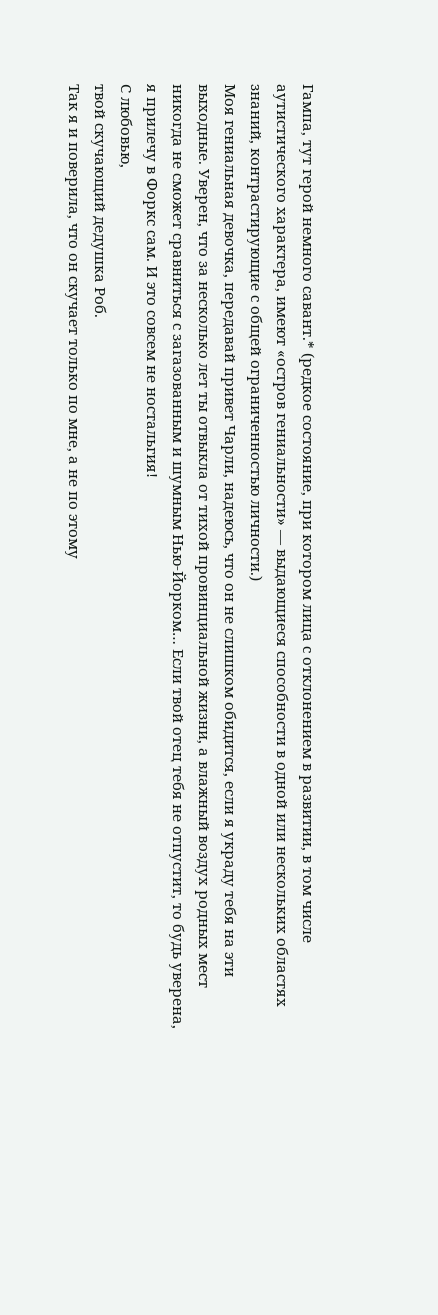Гампа, тут герой немного савант.* (редкое состояние, при котором лица с отклонением в развитии, в том числе аутистического характера, имеют «остров гениальности» — выдающиеся способности в одной или нескольких областях знаний, контрастирующие с общей ограниченностью личности.)
Моя гениальная девочка, передавай привет Чарли, надеюсь, что он не слишком обидится, если я украду тебя на эти выходные. Уверен, что за несколько лет ты отвыкла от тихой провинциальной жизни, а влажный воздух родных мест никогда не сможет сравниться с загазованным и шумным Нью-Йорком… Если твой отец тебя не отпустит, то будь уверена, я прилечу в Форкс сам. И это совсем не ностальгия!
С любовью,
твой скучающий дедушка Роб.
Так я и поверила, что он скучает только по мне, а не по этому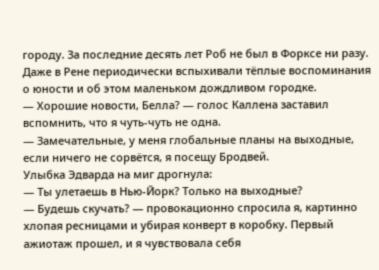городу. За последние десять лет Роб не был в Форксе ни разу. Даже в Рене периодически вспыхивали тёплые воспоминания о юности и об этом маленьком дождливом городке.
— Хорошие новости, Белла? — голос Каллена заставил вспомнить, что я чуть-чуть не одна.
— Замечательные, у меня глобальные планы на выходные, если ничего не сорвётся, я посещу Бродвей.
Улыбка Эдварда на миг дрогнула:
— Ты улетаешь в Нью-Йорк? Только на выходные?
— Будешь скучать? — провокационно спросила я, картинно хлопая ресницами и убирая конверт в коробку. Первый ажиотаж прошел, и я чувствовала себя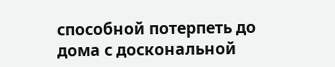способной потерпеть до дома с доскональной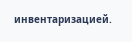инвентаризацией.